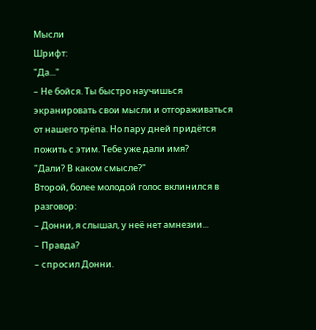Мысли
Шрифт:
"Да..."
– Не бойся. Ты быстро научишься экранировать свои мысли и отгораживаться от нашего трёпа. Но пару дней придётся пожить с этим. Тебе уже дали имя?
"Дали? В каком смысле?"
Второй, более молодой голос вклинился в разговор:
– Донни, я слышал, у неё нет амнезии...
– Правда?
– спросил Донни.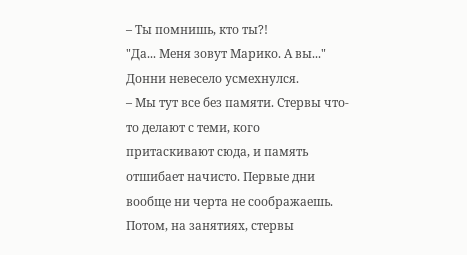– Ты помнишь, кто ты?!
"Да... Меня зовут Марико. А вы..."
Донни невесело усмехнулся.
– Мы тут все без памяти. Стервы что-то делают с теми, кого притаскивают сюда, и память отшибает начисто. Первые дни вообще ни черта не соображаешь. Потом, на занятиях, стервы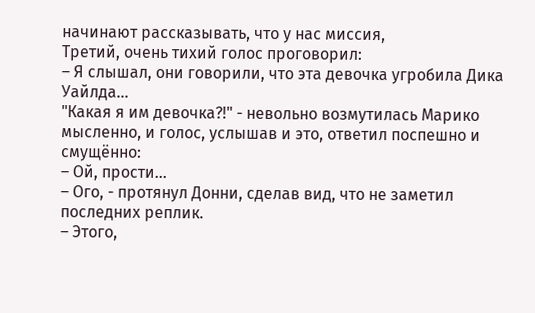начинают рассказывать, что у нас миссия,
Третий, очень тихий голос проговорил:
– Я слышал, они говорили, что эта девочка угробила Дика Уайлда...
"Какая я им девочка?!" - невольно возмутилась Марико мысленно, и голос, услышав и это, ответил поспешно и смущённо:
– Ой, прости...
– Ого, - протянул Донни, сделав вид, что не заметил последних реплик.
– Этого,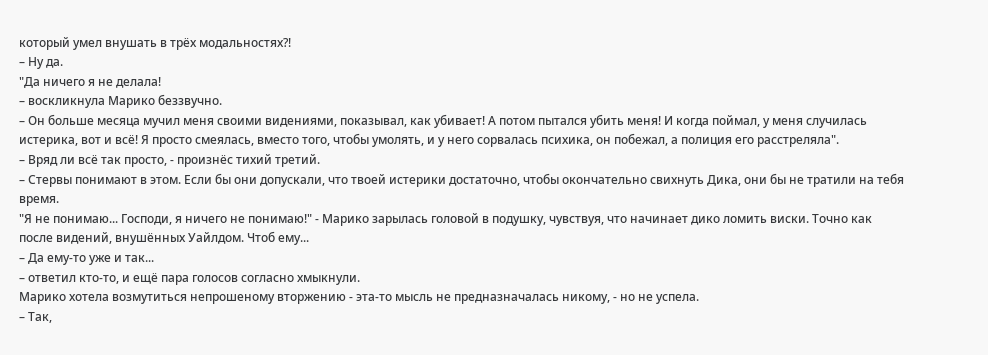который умел внушать в трёх модальностях?!
– Ну да.
"Да ничего я не делала!
– воскликнула Марико беззвучно.
– Он больше месяца мучил меня своими видениями, показывал, как убивает! А потом пытался убить меня! И когда поймал, у меня случилась истерика, вот и всё! Я просто смеялась, вместо того, чтобы умолять, и у него сорвалась психика, он побежал, а полиция его расстреляла".
– Вряд ли всё так просто, - произнёс тихий третий.
– Стервы понимают в этом. Если бы они допускали, что твоей истерики достаточно, чтобы окончательно свихнуть Дика, они бы не тратили на тебя время.
"Я не понимаю... Господи, я ничего не понимаю!" - Марико зарылась головой в подушку, чувствуя, что начинает дико ломить виски. Точно как после видений, внушённых Уайлдом. Чтоб ему...
– Да ему-то уже и так...
– ответил кто-то, и ещё пара голосов согласно хмыкнули.
Марико хотела возмутиться непрошеному вторжению - эта-то мысль не предназначалась никому, - но не успела.
– Так,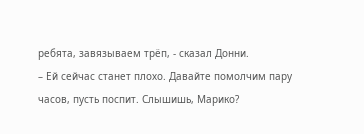ребята, завязываем трёп, - сказал Донни.
– Ей сейчас станет плохо. Давайте помолчим пару часов, пусть поспит. Слышишь, Марико?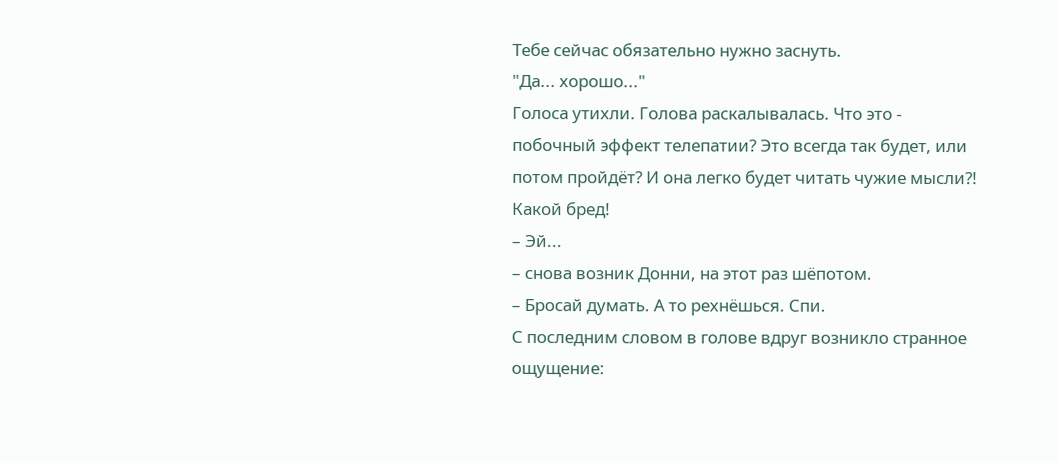Тебе сейчас обязательно нужно заснуть.
"Да... хорошо..."
Голоса утихли. Голова раскалывалась. Что это - побочный эффект телепатии? Это всегда так будет, или потом пройдёт? И она легко будет читать чужие мысли?!
Какой бред!
– Эй...
– снова возник Донни, на этот раз шёпотом.
– Бросай думать. А то рехнёшься. Спи.
С последним словом в голове вдруг возникло странное ощущение: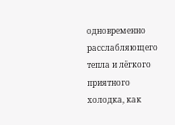одновременно расслабляющего тепла и лёгкого приятного холодка, как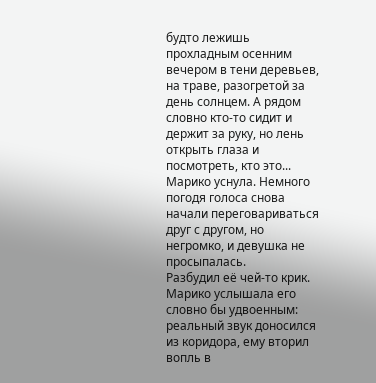будто лежишь прохладным осенним вечером в тени деревьев, на траве, разогретой за день солнцем. А рядом словно кто-то сидит и держит за руку, но лень открыть глаза и посмотреть, кто это...
Марико уснула. Немного погодя голоса снова начали переговариваться друг с другом, но негромко, и девушка не просыпалась.
Разбудил её чей-то крик. Марико услышала его словно бы удвоенным: реальный звук доносился из коридора, ему вторил вопль в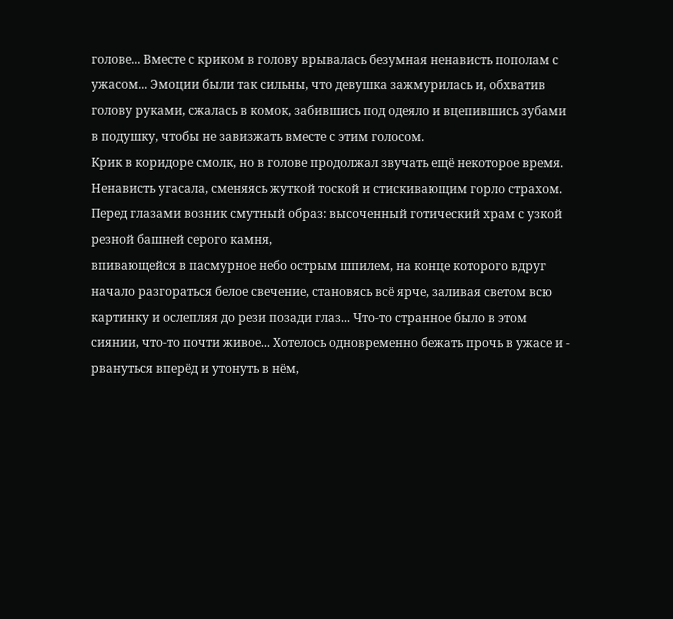голове... Вместе с криком в голову врывалась безумная ненависть пополам с ужасом... Эмоции были так сильны, что девушка зажмурилась и, обхватив голову руками, сжалась в комок, забившись под одеяло и вцепившись зубами в подушку, чтобы не завизжать вместе с этим голосом.
Крик в коридоре смолк, но в голове продолжал звучать ещё некоторое время. Ненависть угасала, сменяясь жуткой тоской и стискивающим горло страхом. Перед глазами возник смутный образ: высоченный готический храм с узкой резной башней серого камня,
впивающейся в пасмурное небо острым шпилем, на конце которого вдруг начало разгораться белое свечение, становясь всё ярче, заливая светом всю картинку и ослепляя до рези позади глаз... Что-то странное было в этом сиянии, что-то почти живое... Хотелось одновременно бежать прочь в ужасе и - рвануться вперёд и утонуть в нём,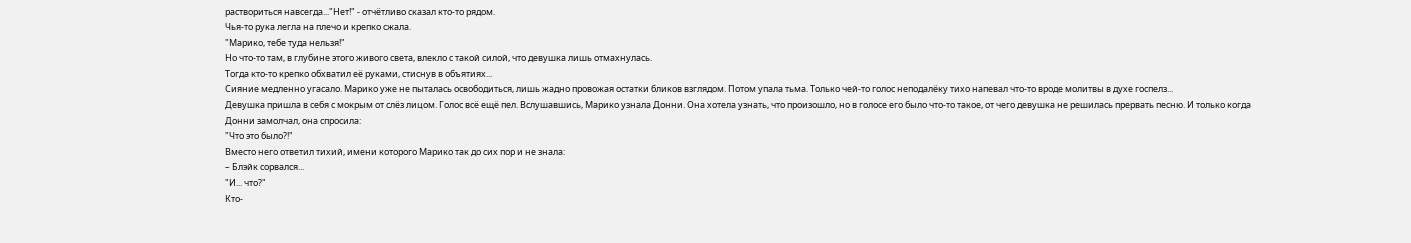раствориться навсегда..."Нет!" - отчётливо сказал кто-то рядом.
Чья-то рука легла на плечо и крепко сжала.
"Марико, тебе туда нельзя!"
Но что-то там, в глубине этого живого света, влекло с такой силой, что девушка лишь отмахнулась.
Тогда кто-то крепко обхватил её руками, стиснув в объятиях...
Сияние медленно угасало. Марико уже не пыталась освободиться, лишь жадно провожая остатки бликов взглядом. Потом упала тьма. Только чей-то голос неподалёку тихо напевал что-то вроде молитвы в духе госпелз...
Девушка пришла в себя с мокрым от слёз лицом. Голос всё ещё пел. Вслушавшись, Марико узнала Донни. Она хотела узнать, что произошло, но в голосе его было что-то такое, от чего девушка не решилась прервать песню. И только когда Донни замолчал, она спросила:
"Что это было?!"
Вместо него ответил тихий, имени которого Марико так до сих пор и не знала:
– Блэйк сорвался...
"И... что?"
Кто-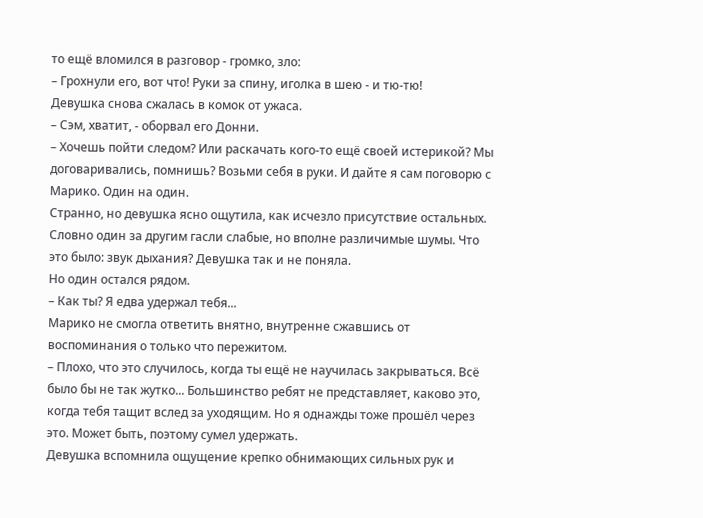то ещё вломился в разговор - громко, зло:
– Грохнули его, вот что! Руки за спину, иголка в шею - и тю-тю!
Девушка снова сжалась в комок от ужаса.
– Сэм, хватит, - оборвал его Донни.
– Хочешь пойти следом? Или раскачать кого-то ещё своей истерикой? Мы договаривались, помнишь? Возьми себя в руки. И дайте я сам поговорю с Марико. Один на один.
Странно, но девушка ясно ощутила, как исчезло присутствие остальных. Словно один за другим гасли слабые, но вполне различимые шумы. Что это было: звук дыхания? Девушка так и не поняла.
Но один остался рядом.
– Как ты? Я едва удержал тебя...
Марико не смогла ответить внятно, внутренне сжавшись от воспоминания о только что пережитом.
– Плохо, что это случилось, когда ты ещё не научилась закрываться. Всё было бы не так жутко... Большинство ребят не представляет, каково это, когда тебя тащит вслед за уходящим. Но я однажды тоже прошёл через это. Может быть, поэтому сумел удержать.
Девушка вспомнила ощущение крепко обнимающих сильных рук и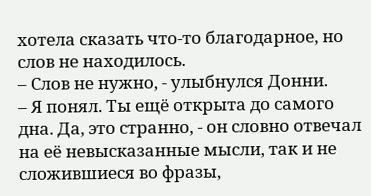хотела сказать что-то благодарное, но слов не находилось.
– Слов не нужно, - улыбнулся Донни.
– Я понял. Ты ещё открыта до самого дна. Да, это странно, - он словно отвечал на её невысказанные мысли, так и не сложившиеся во фразы,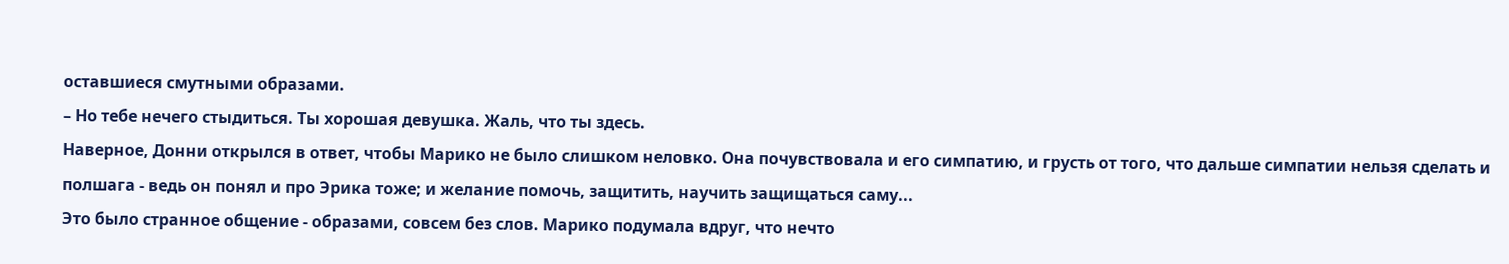оставшиеся смутными образами.
– Но тебе нечего стыдиться. Ты хорошая девушка. Жаль, что ты здесь.
Наверное, Донни открылся в ответ, чтобы Марико не было слишком неловко. Она почувствовала и его симпатию, и грусть от того, что дальше симпатии нельзя сделать и полшага - ведь он понял и про Эрика тоже; и желание помочь, защитить, научить защищаться саму...
Это было странное общение - образами, совсем без слов. Марико подумала вдруг, что нечто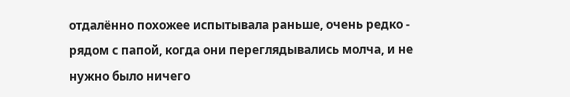отдалённо похожее испытывала раньше, очень редко - рядом с папой, когда они переглядывались молча, и не нужно было ничего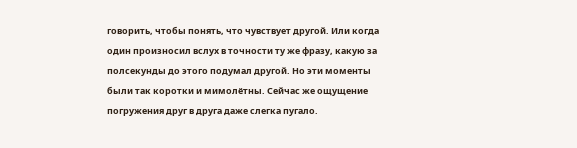говорить, чтобы понять, что чувствует другой. Или когда один произносил вслух в точности ту же фразу, какую за полсекунды до этого подумал другой. Но эти моменты были так коротки и мимолётны. Сейчас же ощущение погружения друг в друга даже слегка пугало.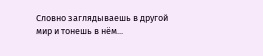Словно заглядываешь в другой мир и тонешь в нём...